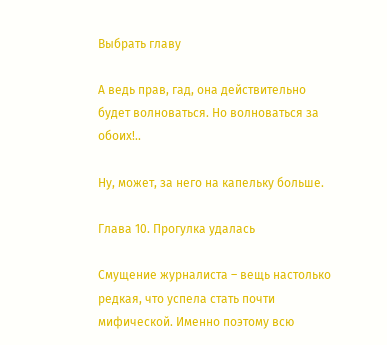Выбрать главу

А ведь прав, гад, она действительно будет волноваться. Но волноваться за обоих!..

Ну, может, за него на капельку больше.

Глава 10. Прогулка удалась

Смущение журналиста – вещь настолько редкая, что успела стать почти мифической. Именно поэтому всю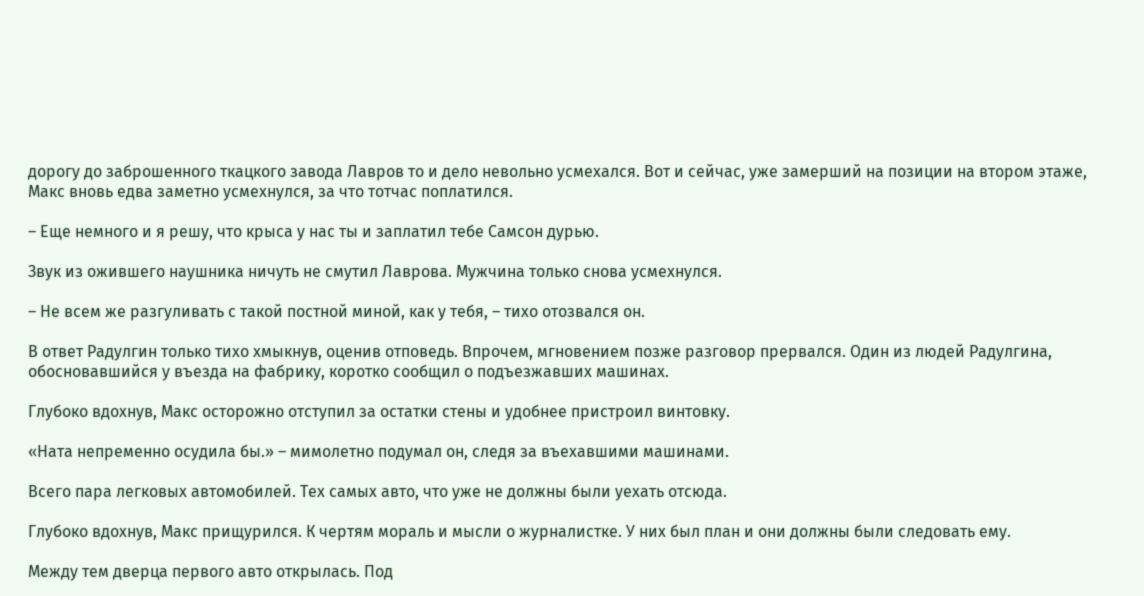дорогу до заброшенного ткацкого завода Лавров то и дело невольно усмехался. Вот и сейчас, уже замерший на позиции на втором этаже, Макс вновь едва заметно усмехнулся, за что тотчас поплатился.

– Еще немного и я решу, что крыса у нас ты и заплатил тебе Самсон дурью.

Звук из ожившего наушника ничуть не смутил Лаврова. Мужчина только снова усмехнулся.

– Не всем же разгуливать с такой постной миной, как у тебя, – тихо отозвался он.

В ответ Радулгин только тихо хмыкнув, оценив отповедь. Впрочем, мгновением позже разговор прервался. Один из людей Радулгина, обосновавшийся у въезда на фабрику, коротко сообщил о подъезжавших машинах.

Глубоко вдохнув, Макс осторожно отступил за остатки стены и удобнее пристроил винтовку.

«Ната непременно осудила бы.» – мимолетно подумал он, следя за въехавшими машинами.

Всего пара легковых автомобилей. Тех самых авто, что уже не должны были уехать отсюда.

Глубоко вдохнув, Макс прищурился. К чертям мораль и мысли о журналистке. У них был план и они должны были следовать ему.

Между тем дверца первого авто открылась. Под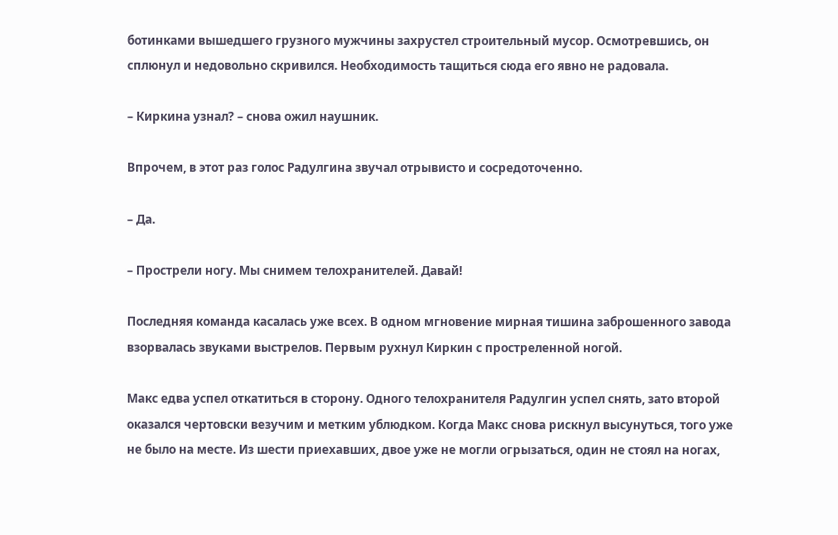ботинками вышедшего грузного мужчины захрустел строительный мусор. Осмотревшись, он сплюнул и недовольно скривился. Необходимость тащиться сюда его явно не радовала.

– Киркина узнал? – снова ожил наушник.

Впрочем, в этот раз голос Радулгина звучал отрывисто и сосредоточенно.

– Да.

– Прострели ногу. Мы снимем телохранителей. Давай!

Последняя команда касалась уже всех. В одном мгновение мирная тишина заброшенного завода взорвалась звуками выстрелов. Первым рухнул Киркин с простреленной ногой.

Макс едва успел откатиться в сторону. Одного телохранителя Радулгин успел снять, зато второй оказался чертовски везучим и метким ублюдком. Когда Макс снова рискнул высунуться, того уже не было на месте. Из шести приехавших, двое уже не могли огрызаться, один не стоял на ногах,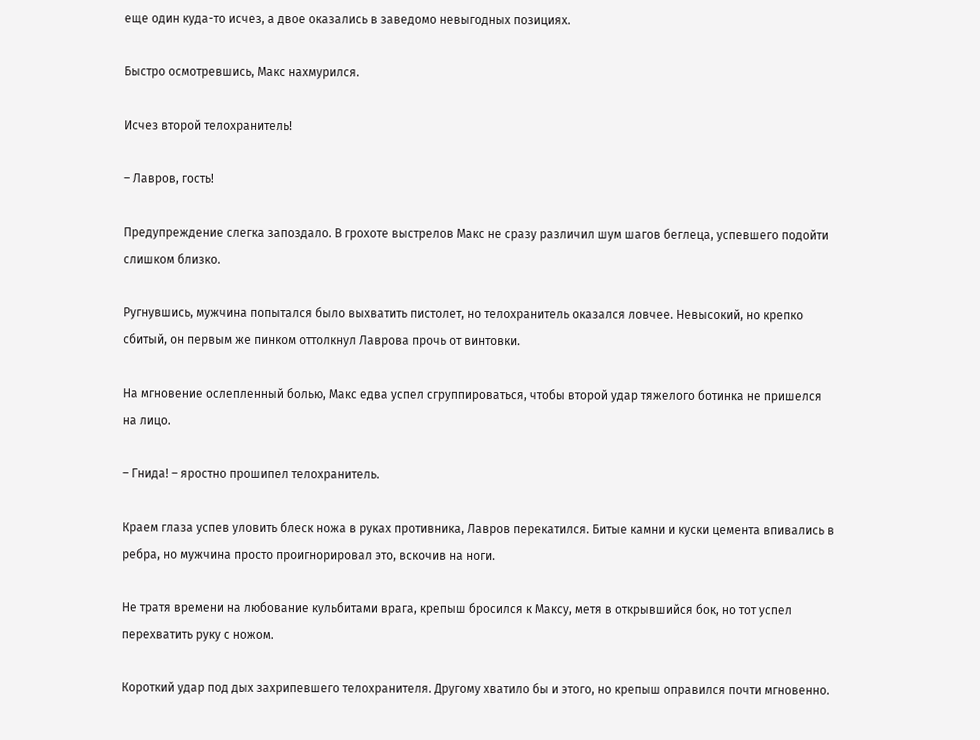еще один куда-то исчез, а двое оказались в заведомо невыгодных позициях.

Быстро осмотревшись, Макс нахмурился.

Исчез второй телохранитель!

– Лавров, гость!

Предупреждение слегка запоздало. В грохоте выстрелов Макс не сразу различил шум шагов беглеца, успевшего подойти слишком близко.

Ругнувшись, мужчина попытался было выхватить пистолет, но телохранитель оказался ловчее. Невысокий, но крепко сбитый, он первым же пинком оттолкнул Лаврова прочь от винтовки.

На мгновение ослепленный болью, Макс едва успел сгруппироваться, чтобы второй удар тяжелого ботинка не пришелся на лицо.

– Гнида! – яростно прошипел телохранитель.

Краем глаза успев уловить блеск ножа в руках противника, Лавров перекатился. Битые камни и куски цемента впивались в ребра, но мужчина просто проигнорировал это, вскочив на ноги.

Не тратя времени на любование кульбитами врага, крепыш бросился к Максу, метя в открывшийся бок, но тот успел перехватить руку с ножом.

Короткий удар под дых захрипевшего телохранителя. Другому хватило бы и этого, но крепыш оправился почти мгновенно.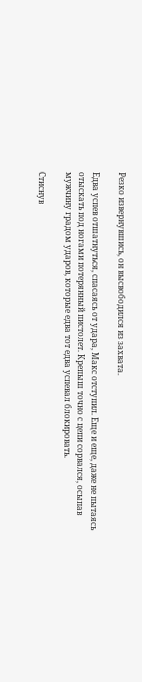Резко извернувшись, он высвободился из захвата.

Едва успев отшатнуться, спасаясь от удара, Макс отступил. Еще и еще, даже не пытаясь отыскать под ногами потерянный пистолет. Крепыш точно с цепи сорвался, осыпав мужчину градом ударов, которые едва тот едва успевал блокировать.

Стиснув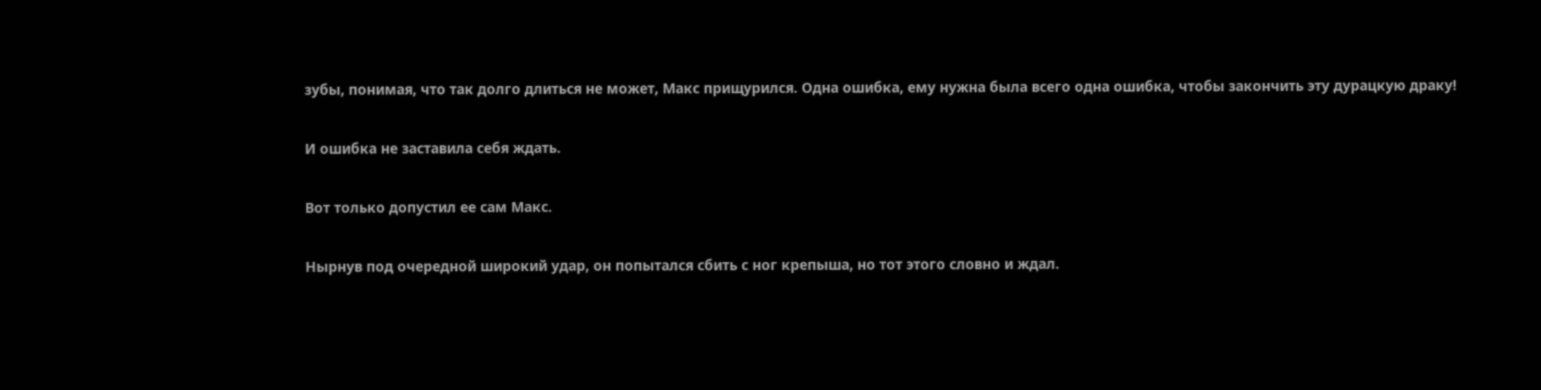зубы, понимая, что так долго длиться не может, Макс прищурился. Одна ошибка, ему нужна была всего одна ошибка, чтобы закончить эту дурацкую драку!

И ошибка не заставила себя ждать.

Вот только допустил ее сам Макс.

Нырнув под очередной широкий удар, он попытался сбить с ног крепыша, но тот этого словно и ждал.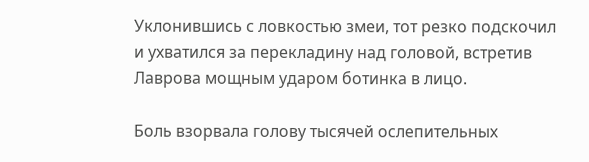Уклонившись с ловкостью змеи, тот резко подскочил и ухватился за перекладину над головой, встретив Лаврова мощным ударом ботинка в лицо.

Боль взорвала голову тысячей ослепительных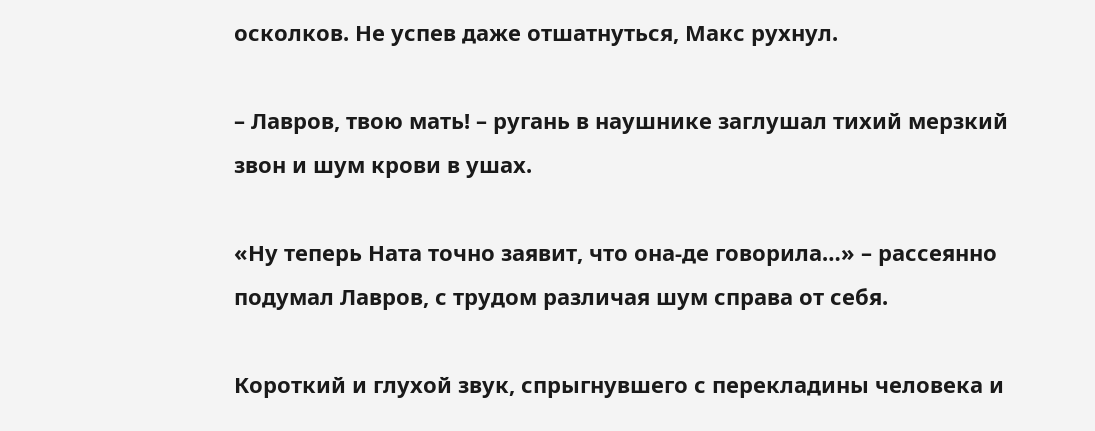осколков. Не успев даже отшатнуться, Макс рухнул.

– Лавров, твою мать! – ругань в наушнике заглушал тихий мерзкий звон и шум крови в ушах.

«Ну теперь Ната точно заявит, что она-де говорила…» – рассеянно подумал Лавров, с трудом различая шум справа от себя.

Короткий и глухой звук, спрыгнувшего с перекладины человека и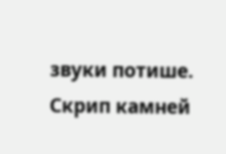звуки потише. Скрип камней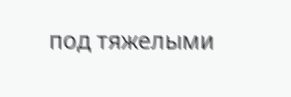под тяжелыми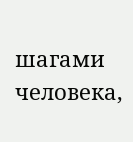шагами человека,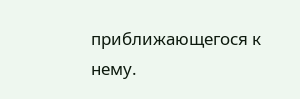приближающегося к нему.